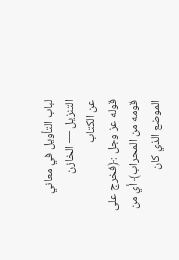لباب التأويل في معاني التنزيل — الخازن
عن الكتاب
قوله عز وجل :﴿فخرج على قومه من المحراب﴾ أي من الموضع الذي كان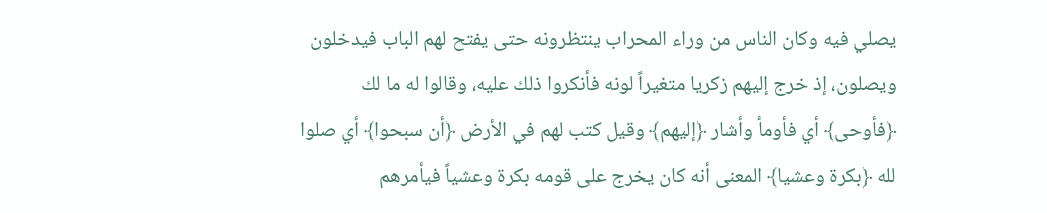يصلي فيه وكان الناس من وراء المحراب ينتظرونه حتى يفتح لهم الباب فيدخلون ويصلون، إذ خرج إليهم زكريا متغيراً لونه فأنكروا ذلك عليه، وقالوا له ما لك ﴿فأوحى﴾ أي فأومأ وأشار ﴿إليهم﴾ وقيل كتب لهم في الأرض ﴿أن سبحوا﴾ أي صلوا لله ﴿بكرة وعشيا﴾ المعنى أنه كان يخرج على قومه بكرة وعشياً فيأمرهم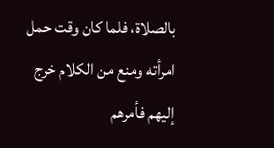بالصلاة، فلما كان وقت حمل امرأته ومنع من الكلام خرج إليهم فأمرهم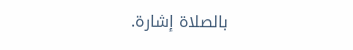بالصلاة إشارة.